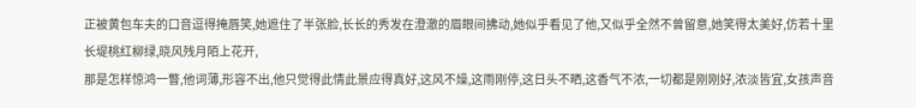正被黄包车夫的口音逗得掩唇笑,她遮住了半张脸,长长的秀发在澄澈的眉眼间拂动,她似乎看见了他,又似乎全然不曾留意,她笑得太美好,仿若十里长堤桃红柳绿,晓风残月陌上花开,
那是怎样惊鸿一瞥,他词薄,形容不出,他只觉得此情此景应得真好,这风不燥,这雨刚停,这日头不晒,这香气不浓,一切都是刚刚好,浓淡皆宜,女孩声音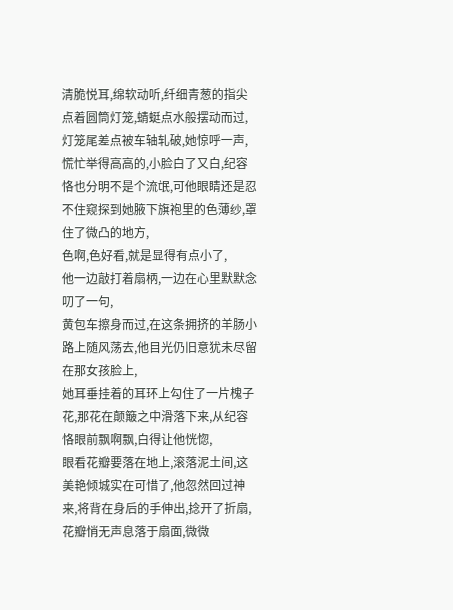清脆悦耳,绵软动听,纤细青葱的指尖点着圆筒灯笼,蜻蜓点水般摆动而过,灯笼尾差点被车轴轧破,她惊呼一声,慌忙举得高高的,小脸白了又白,纪容恪也分明不是个流氓,可他眼睛还是忍不住窥探到她腋下旗袍里的色薄纱,罩住了微凸的地方,
色啊,色好看,就是显得有点小了,
他一边敲打着扇柄,一边在心里默默念叨了一句,
黄包车擦身而过,在这条拥挤的羊肠小路上随风荡去,他目光仍旧意犹未尽留在那女孩脸上,
她耳垂挂着的耳环上勾住了一片槐子花,那花在颠簸之中滑落下来,从纪容恪眼前飘啊飘,白得让他恍惚,
眼看花瓣要落在地上,滚落泥土间,这美艳倾城实在可惜了,他忽然回过神来,将背在身后的手伸出,捻开了折扇,花瓣悄无声息落于扇面,微微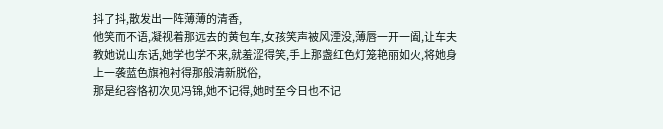抖了抖,散发出一阵薄薄的清香,
他笑而不语,凝视着那远去的黄包车,女孩笑声被风湮没,薄唇一开一阖,让车夫教她说山东话,她学也学不来,就羞涩得笑,手上那盏红色灯笼艳丽如火,将她身上一袭蓝色旗袍衬得那般清新脱俗,
那是纪容恪初次见冯锦,她不记得,她时至今日也不记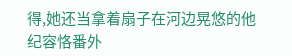得,她还当拿着扇子在河边晃悠的他
纪容恪番外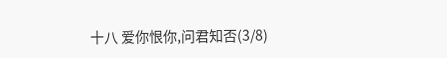十八 爱你恨你,问君知否(3/8)